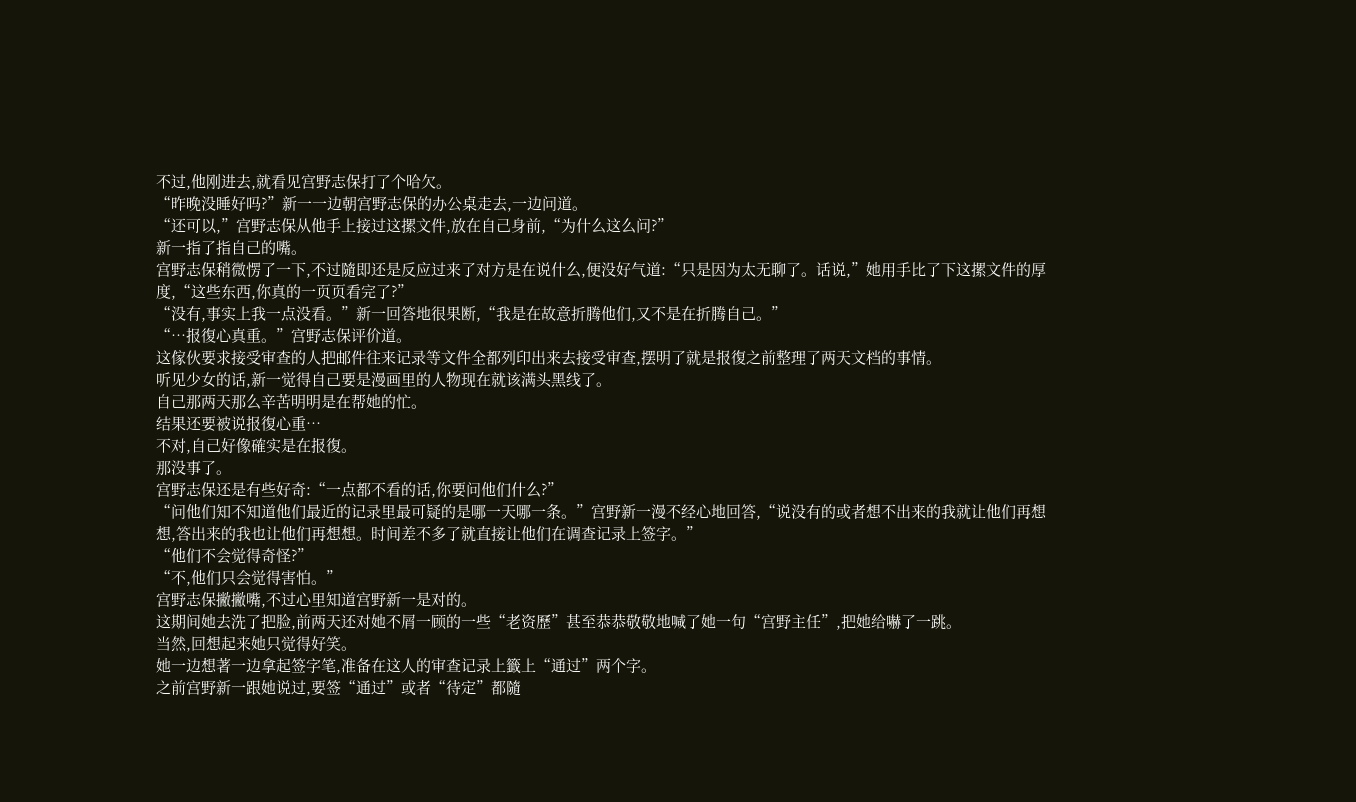不过,他刚进去,就看见宫野志保打了个哈欠。
“昨晚没睡好吗?”新一一边朝宫野志保的办公桌走去,一边问道。
“还可以,”宫野志保从他手上接过这摞文件,放在自己身前,“为什么这么问?”
新一指了指自己的嘴。
宫野志保稍微愣了一下,不过隨即还是反应过来了对方是在说什么,便没好气道:“只是因为太无聊了。话说,”她用手比了下这摞文件的厚度,“这些东西,你真的一页页看完了?”
“没有,事实上我一点没看。”新一回答地很果断,“我是在故意折腾他们,又不是在折腾自己。”
“…报復心真重。”宫野志保评价道。
这傢伙要求接受审查的人把邮件往来记录等文件全都列印出来去接受审查,摆明了就是报復之前整理了两天文档的事情。
听见少女的话,新一觉得自己要是漫画里的人物现在就该满头黑线了。
自己那两天那么辛苦明明是在帮她的忙。
结果还要被说报復心重…
不对,自己好像確实是在报復。
那没事了。
宫野志保还是有些好奇:“一点都不看的话,你要问他们什么?”
“问他们知不知道他们最近的记录里最可疑的是哪一天哪一条。”宫野新一漫不经心地回答,“说没有的或者想不出来的我就让他们再想想,答出来的我也让他们再想想。时间差不多了就直接让他们在调查记录上签字。”
“他们不会觉得奇怪?”
“不,他们只会觉得害怕。”
宫野志保撇撇嘴,不过心里知道宫野新一是对的。
这期间她去洗了把脸,前两天还对她不屑一顾的一些“老资歷”甚至恭恭敬敬地喊了她一句“宫野主任”,把她给嚇了一跳。
当然,回想起来她只觉得好笑。
她一边想著一边拿起签字笔,准备在这人的审查记录上籤上“通过”两个字。
之前宫野新一跟她说过,要签“通过”或者“待定”都隨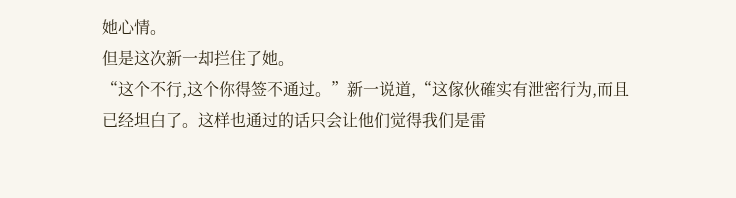她心情。
但是这次新一却拦住了她。
“这个不行,这个你得签不通过。”新一说道,“这傢伙確实有泄密行为,而且已经坦白了。这样也通过的话只会让他们觉得我们是雷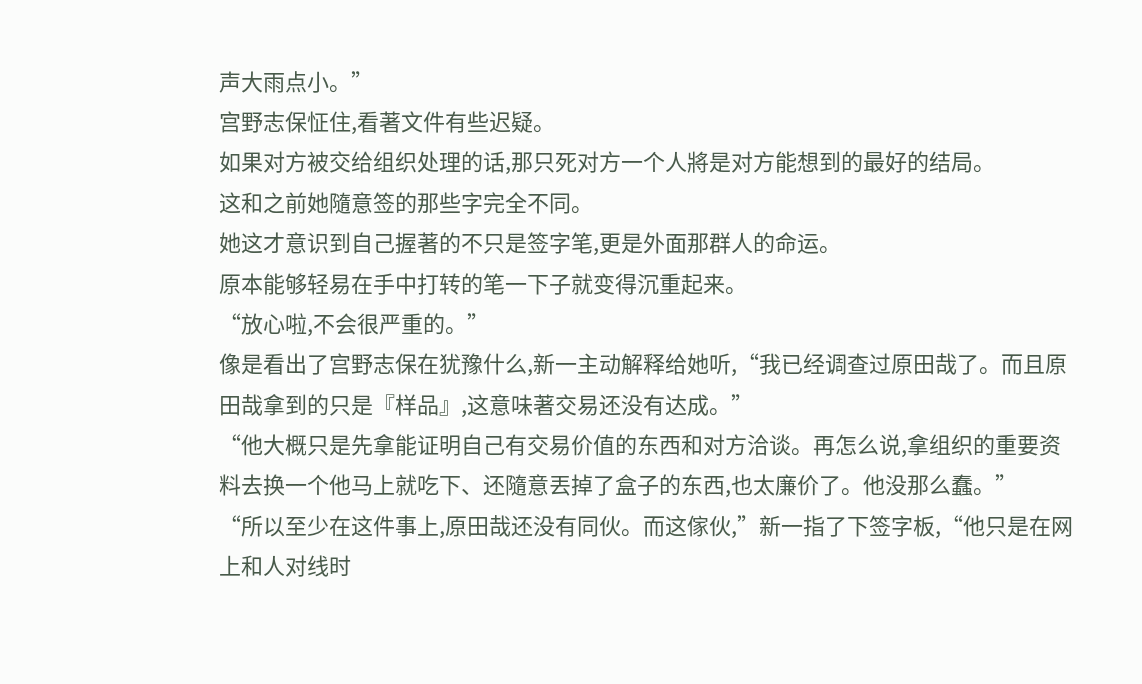声大雨点小。”
宫野志保怔住,看著文件有些迟疑。
如果对方被交给组织处理的话,那只死对方一个人將是对方能想到的最好的结局。
这和之前她隨意签的那些字完全不同。
她这才意识到自己握著的不只是签字笔,更是外面那群人的命运。
原本能够轻易在手中打转的笔一下子就变得沉重起来。
“放心啦,不会很严重的。”
像是看出了宫野志保在犹豫什么,新一主动解释给她听,“我已经调查过原田哉了。而且原田哉拿到的只是『样品』,这意味著交易还没有达成。”
“他大概只是先拿能证明自己有交易价值的东西和对方洽谈。再怎么说,拿组织的重要资料去换一个他马上就吃下、还隨意丟掉了盒子的东西,也太廉价了。他没那么蠢。”
“所以至少在这件事上,原田哉还没有同伙。而这傢伙,”新一指了下签字板,“他只是在网上和人对线时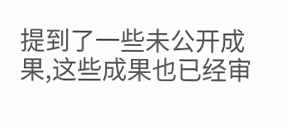提到了一些未公开成果,这些成果也已经审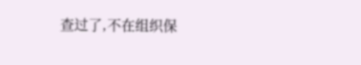查过了,不在组织保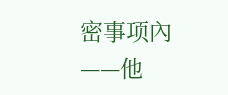密事项內——他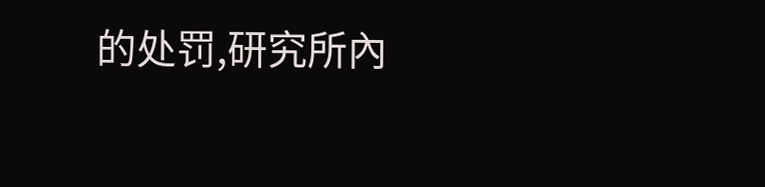的处罚,研究所內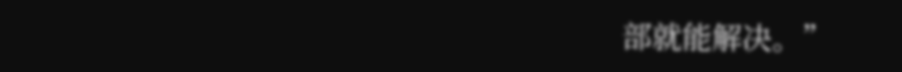部就能解决。”